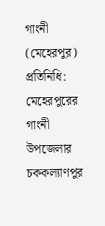গাংনী (মেহেরপুর) প্রতিনিধি:
মেহেরপুরের গাংনী উপজেলার চককল্যাণপুর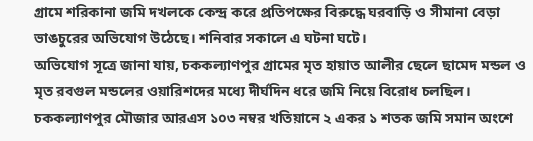গ্রামে শরিকানা জমি দখলকে কেন্দ্র করে প্রতিপক্ষের বিরুদ্ধে ঘরবাড়ি ও সীমানা বেড়া ভাঙচুরের অভিযোগ উঠেছে। শনিবার সকালে এ ঘটনা ঘটে।
অভিযোগ সূত্রে জানা যায়, চককল্যাণপুর গ্রামের মৃত হায়াত আলীর ছেলে ছামেদ মন্ডল ও মৃত রবগুল মন্ডলের ওয়ারিশদের মধ্যে দীর্ঘদিন ধরে জমি নিয়ে বিরোধ চলছিল। চককল্যাণপুর মৌজার আরএস ১০৩ নম্বর খতিয়ানে ২ একর ১ শতক জমি সমান অংশে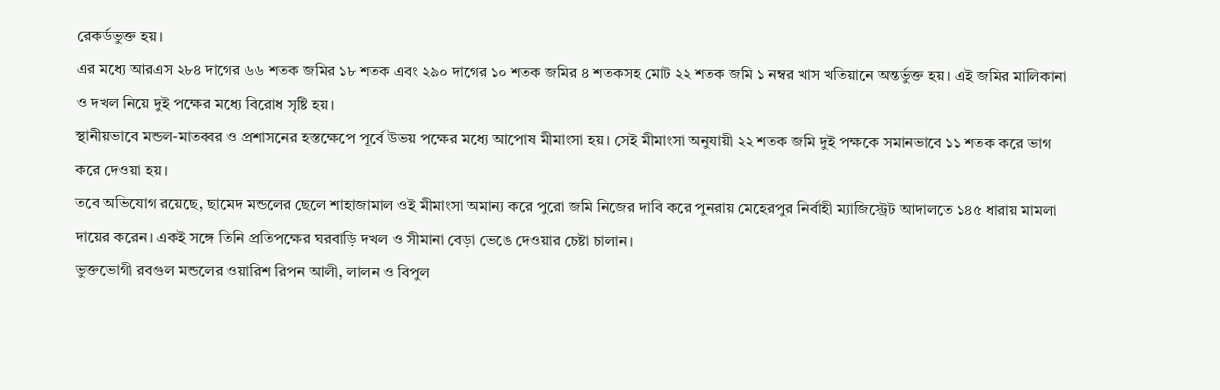রেকর্ডভুক্ত হয়।
এর মধ্যে আরএস ২৮৪ দাগের ৬৬ শতক জমির ১৮ শতক এবং ২৯০ দাগের ১০ শতক জমির ৪ শতকসহ মোট ২২ শতক জমি ১ নম্বর খাস খতিয়ানে অন্তর্ভুক্ত হয়। এই জমির মালিকানা ও দখল নিয়ে দুই পক্ষের মধ্যে বিরোধ সৃষ্টি হয়।
স্থানীয়ভাবে মন্ডল-মাতব্বর ও প্রশাসনের হস্তক্ষেপে পূর্বে উভয় পক্ষের মধ্যে আপোষ মীমাংসা হয়। সেই মীমাংসা অনুযায়ী ২২ শতক জমি দুই পক্ষকে সমানভাবে ১১ শতক করে ভাগ করে দেওয়া হয়।
তবে অভিযোগ রয়েছে, ছামেদ মন্ডলের ছেলে শাহাজামাল ওই মীমাংসা অমান্য করে পুরো জমি নিজের দাবি করে পুনরায় মেহেরপুর নির্বাহী ম্যাজিস্ট্রেট আদালতে ১৪৫ ধারায় মামলা দায়ের করেন। একই সঙ্গে তিনি প্রতিপক্ষের ঘরবাড়ি দখল ও সীমানা বেড়া ভেঙে দেওয়ার চেষ্টা চালান।
ভুক্তভোগী রবগুল মন্ডলের ওয়ারিশ রিপন আলী, লালন ও বিপুল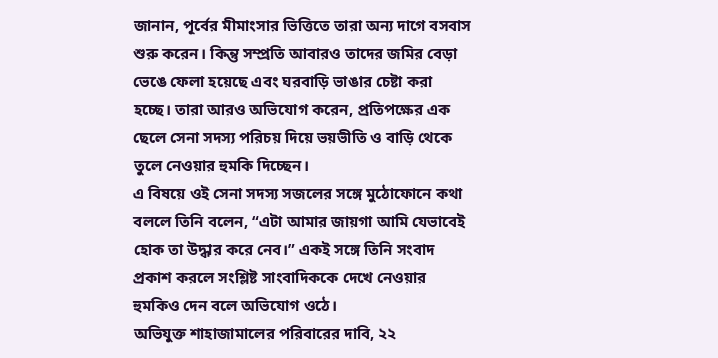জানান, পূর্বের মীমাংসার ভিত্তিতে তারা অন্য দাগে বসবাস শুরু করেন। কিন্তু সম্প্রতি আবারও তাদের জমির বেড়া ভেঙে ফেলা হয়েছে এবং ঘরবাড়ি ভাঙার চেষ্টা করা হচ্ছে। তারা আরও অভিযোগ করেন, প্রতিপক্ষের এক ছেলে সেনা সদস্য পরিচয় দিয়ে ভয়ভীতি ও বাড়ি থেকে তুলে নেওয়ার হুমকি দিচ্ছেন।
এ বিষয়ে ওই সেনা সদস্য সজলের সঙ্গে মুঠোফোনে কথা বললে তিনি বলেন, “এটা আমার জায়গা আমি যেভাবেই হোক তা উদ্ধার করে নেব।” একই সঙ্গে তিনি সংবাদ প্রকাশ করলে সংশ্লিষ্ট সাংবাদিককে দেখে নেওয়ার হুমকিও দেন বলে অভিযোগ ওঠে।
অভিযুক্ত শাহাজামালের পরিবারের দাবি, ২২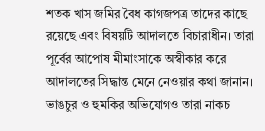শতক খাস জমির বৈধ কাগজপত্র তাদের কাছে রয়েছে এবং বিষয়টি আদালতে বিচারাধীন। তারা পূর্বের আপোষ মীমাংসাকে অস্বীকার করে আদালতের সিদ্ধান্ত মেনে নেওয়ার কথা জানান। ভাঙচুর ও হুমকির অভিযোগও তারা নাকচ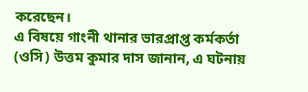করেছেন।
এ বিষয়ে গাংনী থানার ভারপ্রাপ্ত কর্মকর্তা (ওসি) উত্তম কুমার দাস জানান, এ ঘটনায়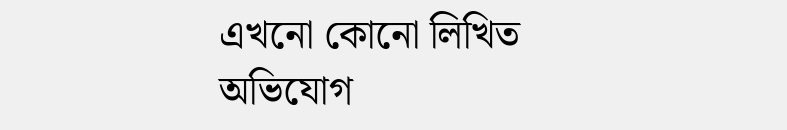এখনো কোনো লিখিত অভিযোগ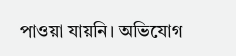পাওয়া যায়নি। অভিযোগ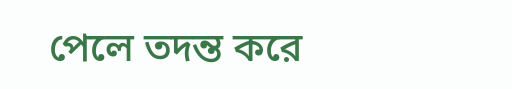পেলে তদন্ত করে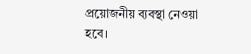প্রয়োজনীয় ব্যবস্থা নেওয়া হবে।